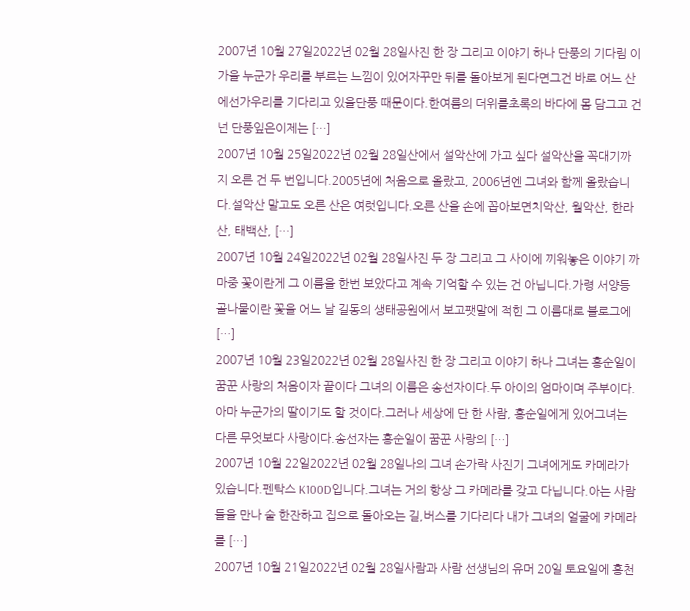2007년 10월 27일2022년 02월 28일사진 한 장 그리고 이야기 하나 단풍의 기다림 이 가을 누군가 우리를 부르는 느낌이 있어자꾸만 뒤를 돌아보게 된다면그건 바로 어느 산에선가우리를 기다리고 있을단풍 때문이다.한여름의 더위를초록의 바다에 몸 담그고 건넌 단풍잎은이제는 […]
2007년 10월 25일2022년 02월 28일산에서 설악산에 가고 싶다 설악산을 꼭대기까지 오른 건 두 번입니다.2005년에 처음으로 올랐고, 2006년엔 그녀와 함께 올랐습니다.설악산 말고도 오른 산은 여럿입니다.오른 산을 손에 꼽아보면치악산, 월악산, 한라산, 태백산, […]
2007년 10월 24일2022년 02월 28일사진 두 장 그리고 그 사이에 끼워놓은 이야기 까마중 꽃이란게 그 이름을 한번 보았다고 계속 기억할 수 있는 건 아닙니다.가령 서양등골나물이란 꽃을 어느 날 길동의 생태공원에서 보고팻말에 적힌 그 이름대로 블로그에 […]
2007년 10월 23일2022년 02월 28일사진 한 장 그리고 이야기 하나 그녀는 홍순일이 꿈꾼 사랑의 처음이자 끝이다 그녀의 이름은 송선자이다.두 아이의 엄마이며 주부이다.아마 누군가의 딸이기도 할 것이다.그러나 세상에 단 한 사람, 홍순일에게 있어그녀는 다른 무엇보다 사랑이다.송선자는 홍순일이 꿈꾼 사랑의 […]
2007년 10월 22일2022년 02월 28일나의 그녀 손가락 사진기 그녀에게도 카메라가 있습니다.펜탁스 K100D입니다.그녀는 거의 항상 그 카메라를 갖고 다닙니다.아는 사람들을 만나 술 한잔하고 집으로 돌아오는 길,버스를 기다리다 내가 그녀의 얼굴에 카메라를 […]
2007년 10월 21일2022년 02월 28일사람과 사람 선생님의 유머 20일 토요일에 홍천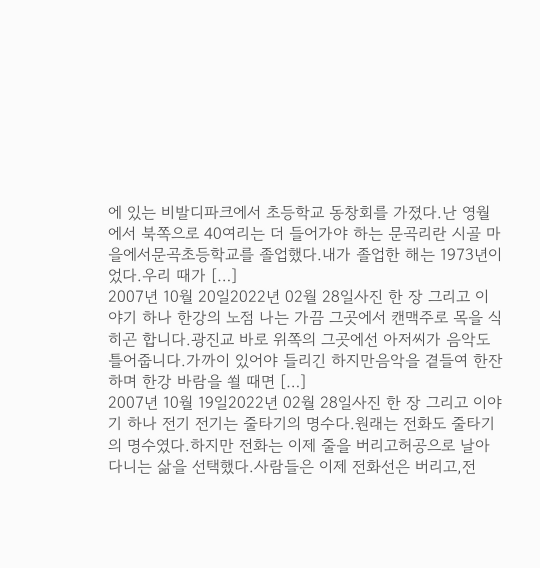에 있는 비발디파크에서 초등학교 동창회를 가졌다.난 영월에서 북쪽으로 40여리는 더 들어가야 하는 문곡리란 시골 마을에서문곡초등학교를 졸업했다.내가 졸업한 해는 1973년이었다.우리 때가 […]
2007년 10월 20일2022년 02월 28일사진 한 장 그리고 이야기 하나 한강의 노점 나는 가끔 그곳에서 캔맥주로 목을 식히곤 합니다.광진교 바로 위쪽의 그곳에선 아저씨가 음악도 틀어줍니다.가까이 있어야 들리긴 하지만음악을 곁들여 한잔하며 한강 바람을 쐴 때면 […]
2007년 10월 19일2022년 02월 28일사진 한 장 그리고 이야기 하나 전기 전기는 줄타기의 명수다.원래는 전화도 줄타기의 명수였다.하지만 전화는 이제 줄을 버리고허공으로 날아다니는 삶을 선택했다.사람들은 이제 전화선은 버리고,전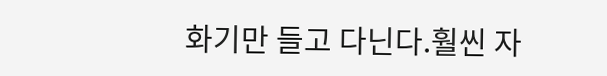화기만 들고 다닌다.훨씬 자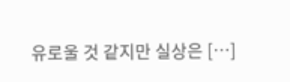유로울 것 같지만 실상은 […]